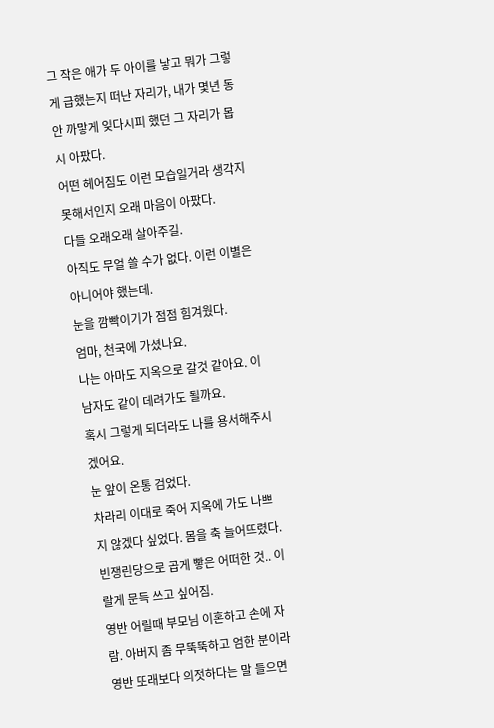그 작은 애가 두 아이를 낳고 뭐가 그렇게 급했는지 떠난 자리가, 내가 몇년 동안 까맣게 잊다시피 했던 그 자리가 몹시 아팠다.
어떤 헤어짐도 이런 모습일거라 생각지 못해서인지 오래 마음이 아팠다.
다들 오래오래 살아주길.
아직도 무얼 쓸 수가 없다. 이런 이별은 아니어야 했는데.
눈을 깜빡이기가 점점 힘겨웠다.
엄마, 천국에 가셨나요.
나는 아마도 지옥으로 갈것 같아요. 이 남자도 같이 데려가도 될까요.
혹시 그렇게 되더라도 나를 용서해주시겠어요.
눈 앞이 온통 검었다.
차라리 이대로 죽어 지옥에 가도 나쁘지 않겠다 싶었다. 몸을 축 늘어뜨렸다.
빈쟁린당으로 곱게 빻은 어떠한 것.. 이랄게 문득 쓰고 싶어짐.
영반 어릴때 부모님 이혼하고 손에 자람. 아버지 좀 무뚝뚝하고 엄한 분이라 영반 또래보다 의젓하다는 말 들으면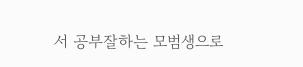서 공부잘하는 모범생으로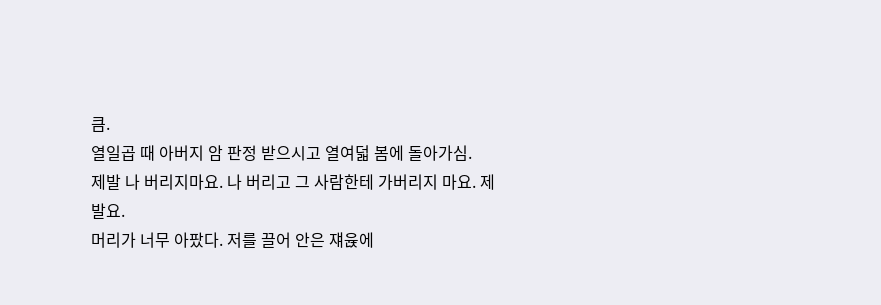큼.
열일곱 때 아버지 암 판정 받으시고 열여덟 봄에 돌아가심.
제발 나 버리지마요. 나 버리고 그 사람한테 가버리지 마요. 제발요.
머리가 너무 아팠다. 저를 끌어 안은 쟤윥에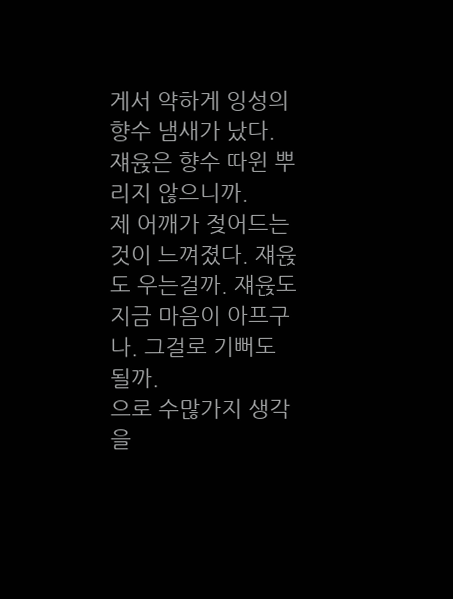게서 약하게 잉성의 향수 냄새가 났다. 쟤윥은 향수 따윈 뿌리지 않으니까.
제 어깨가 젖어드는 것이 느껴졌다. 쟤윥도 우는걸까. 쟤윥도 지금 마음이 아프구나. 그걸로 기뻐도 될까.
으로 수많가지 생각을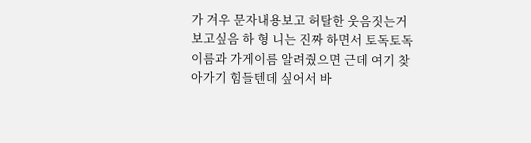가 겨우 문자내용보고 허탈한 웃음짓는거 보고싶음 하 형 니는 진짜 하면서 토독토독 이름과 가게이름 알려줬으면 근데 여기 찾아가기 힘들텐데 싶어서 바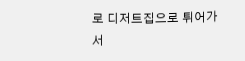로 디저트집으로 튀어가서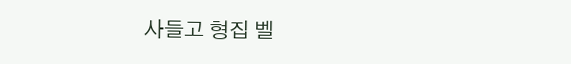사들고 형집 벨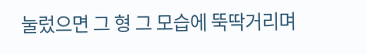눌렀으면 그 형 그 모습에 뚝딱거리며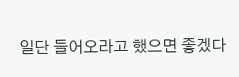일단 들어오라고 했으면 좋겠다